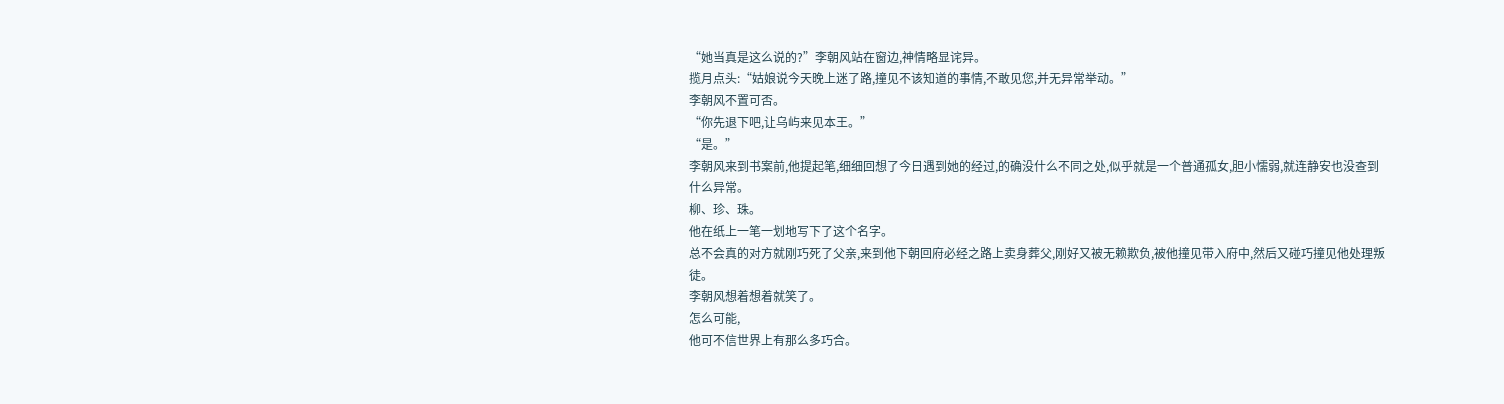“她当真是这么说的?”李朝风站在窗边,神情略显诧异。
揽月点头:“姑娘说今天晚上迷了路,撞见不该知道的事情,不敢见您,并无异常举动。”
李朝风不置可否。
“你先退下吧,让乌屿来见本王。”
“是。”
李朝风来到书案前,他提起笔,细细回想了今日遇到她的经过,的确没什么不同之处,似乎就是一个普通孤女,胆小懦弱,就连静安也没查到什么异常。
柳、珍、珠。
他在纸上一笔一划地写下了这个名字。
总不会真的对方就刚巧死了父亲,来到他下朝回府必经之路上卖身葬父,刚好又被无赖欺负,被他撞见带入府中,然后又碰巧撞见他处理叛徒。
李朝风想着想着就笑了。
怎么可能,
他可不信世界上有那么多巧合。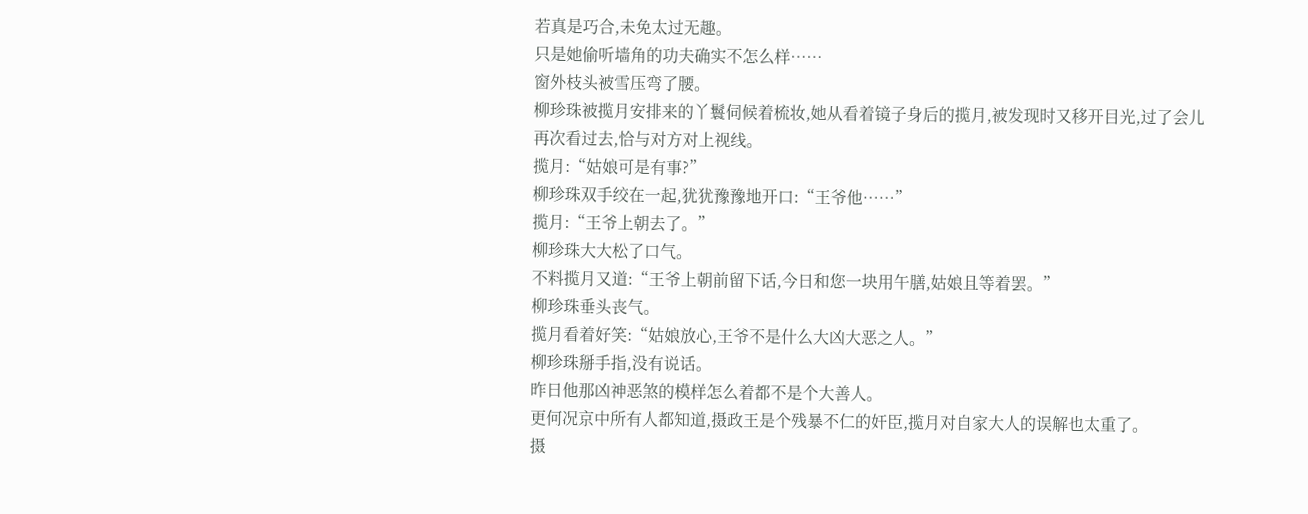若真是巧合,未免太过无趣。
只是她偷听墙角的功夫确实不怎么样……
窗外枝头被雪压弯了腰。
柳珍珠被揽月安排来的丫鬟伺候着梳妆,她从看着镜子身后的揽月,被发现时又移开目光,过了会儿再次看过去,恰与对方对上视线。
揽月:“姑娘可是有事?”
柳珍珠双手绞在一起,犹犹豫豫地开口:“王爷他……”
揽月:“王爷上朝去了。”
柳珍珠大大松了口气。
不料揽月又道:“王爷上朝前留下话,今日和您一块用午膳,姑娘且等着罢。”
柳珍珠垂头丧气。
揽月看着好笑:“姑娘放心,王爷不是什么大凶大恶之人。”
柳珍珠掰手指,没有说话。
昨日他那凶神恶煞的模样怎么着都不是个大善人。
更何况京中所有人都知道,摄政王是个残暴不仁的奸臣,揽月对自家大人的误解也太重了。
摄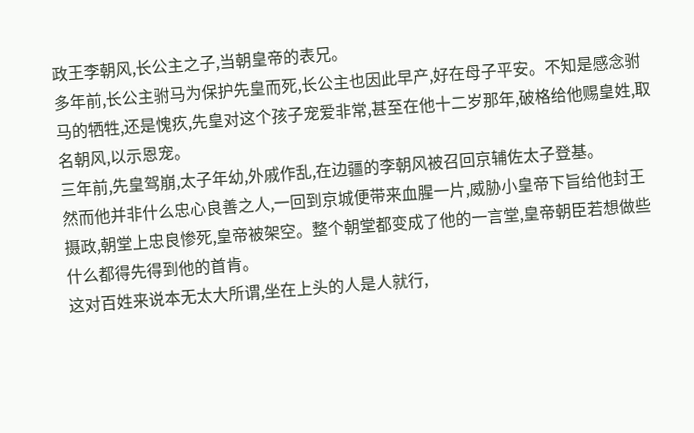政王李朝风,长公主之子,当朝皇帝的表兄。
多年前,长公主驸马为保护先皇而死,长公主也因此早产,好在母子平安。不知是感念驸马的牺牲,还是愧疚,先皇对这个孩子宠爱非常,甚至在他十二岁那年,破格给他赐皇姓,取名朝风,以示恩宠。
三年前,先皇驾崩,太子年幼,外戚作乱,在边疆的李朝风被召回京辅佐太子登基。
然而他并非什么忠心良善之人,一回到京城便带来血腥一片,威胁小皇帝下旨给他封王摄政,朝堂上忠良惨死,皇帝被架空。整个朝堂都变成了他的一言堂,皇帝朝臣若想做些什么都得先得到他的首肯。
这对百姓来说本无太大所谓,坐在上头的人是人就行,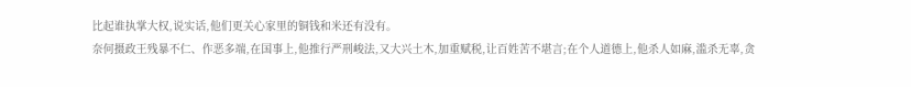比起谁执掌大权,说实话,他们更关心家里的铜钱和米还有没有。
奈何摄政王残暴不仁、作恶多端,在国事上,他推行严刑峻法,又大兴土木,加重赋税,让百姓苦不堪言;在个人道德上,他杀人如麻,滥杀无辜,贪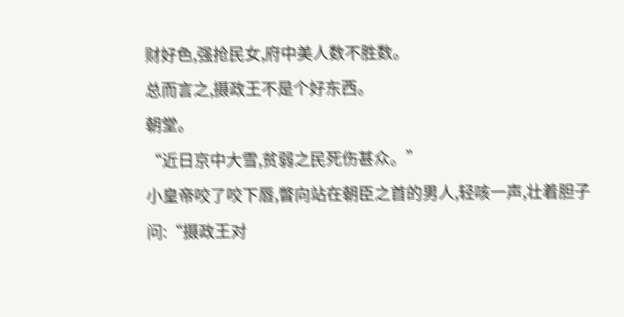财好色,强抢民女,府中美人数不胜数。
总而言之,摄政王不是个好东西。
朝堂。
“近日京中大雪,贫弱之民死伤甚众。”
小皇帝咬了咬下唇,瞥向站在朝臣之首的男人,轻咳一声,壮着胆子问:“摄政王对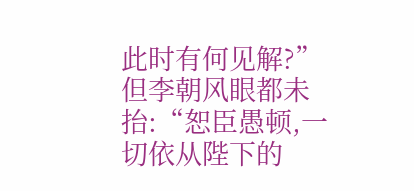此时有何见解?”
但李朝风眼都未抬:“恕臣愚顿,一切依从陛下的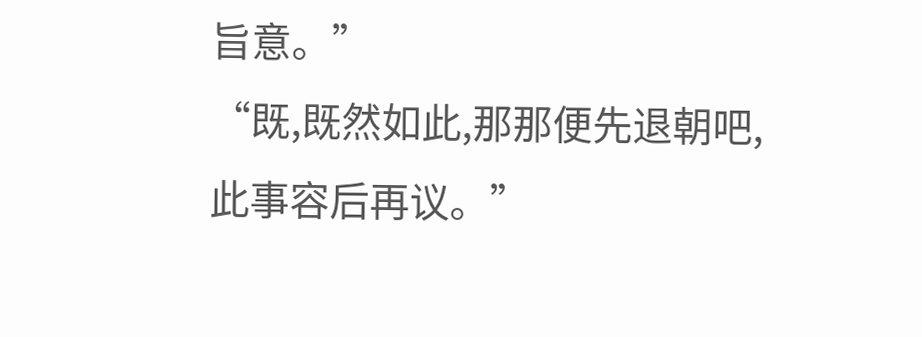旨意。”
“既,既然如此,那那便先退朝吧,此事容后再议。”